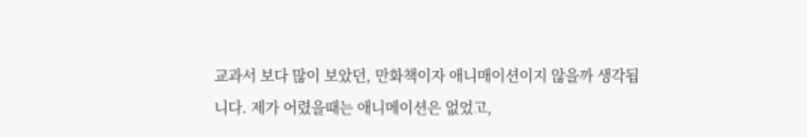교과서 보다 많이 보았던, 만화책이자 애니매이션이지 않을까 생각됩니다. 제가 어렸을때는 애니메이션은 없었고,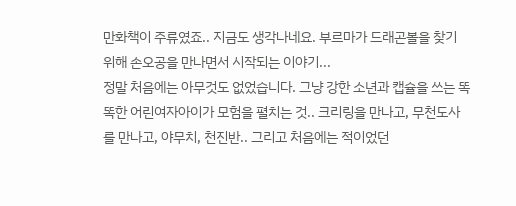만화책이 주류였죠.. 지금도 생각나네요. 부르마가 드래곤볼을 찾기 위해 손오공을 만나면서 시작되는 이야기...
정말 처음에는 아무것도 없었습니다. 그냥 강한 소년과 캡슐을 쓰는 똑똑한 어린여자아이가 모험을 펼치는 것.. 크리링을 만나고, 무천도사를 만나고, 야무치, 천진반.. 그리고 처음에는 적이었던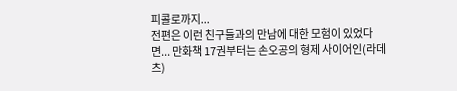피콜로까지...
전편은 이런 친구들과의 만남에 대한 모험이 있었다면... 만화책 17권부터는 손오공의 형제 사이어인(라데츠)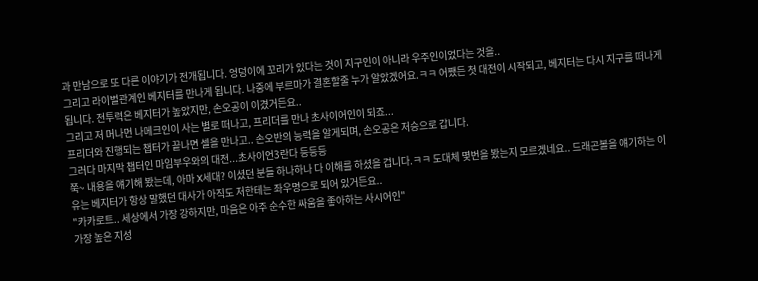과 만남으로 또 다른 이야기가 전개됩니다. 엉덩이에 꼬리가 있다는 것이 지구인이 아니라 우주인이었다는 것을..
그리고 라이벌관계인 베지터를 만나게 됩니다. 나중에 부르마가 결혼할줄 누가 알았겠어요.ㅋㅋ 어쨌든 첫 대전이 시작되고, 베지터는 다시 지구를 떠나게 됩니다. 전투력은 베지터가 높았지만, 손오공이 이겼거든요..
그리고 저 머나먼 나메크인이 사는 별로 떠나고, 프리더를 만나 초사이어인이 되죠...
프리더와 진행되는 챕터가 끝나면 셀을 만나고.. 손오반의 능력을 알게되며, 손오공은 저승으로 갑니다.
그러다 마지막 챕터인 마임부우와의 대전...초사이언3란다 등등등
쭉~ 내용을 얘기해 봤는데, 아마 X세대? 이셨던 분들 하나하나 다 이해를 하셨을 겁니다.ㅋㅋ 도대체 몇번을 봤는지 모르겠네요.. 드래곤볼을 얘기하는 이유는 베지터가 항상 말했던 대사가 아직도 저한테는 좌우명으로 되어 있거든요..
"카카로트.. 세상에서 가장 강하지만, 마음은 아주 순수한 싸움을 좋아하는 사시어인"
가장 높은 지성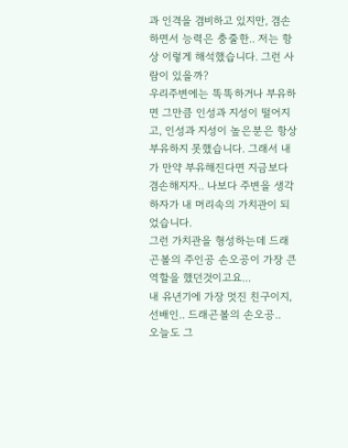과 인격을 겸비하고 있지만, 겸손하면서 능력은 충줄한.. 저는 항상 이렇게 해석했습니다. 그런 사람이 있을까?
우리주변에는 똑똑하거나 부유하면 그만큼 인성과 지성이 떨어지고, 인성과 지성이 높은분은 항상 부유하지 못했습니다. 그래서 내가 만약 부유해진다면 지금보다 겸손해지자.. 나보다 주변을 생각하자가 내 머리속의 가치관이 되었습니다.
그런 가치관을 형성하는데 드래곤볼의 주인공 손오공이 가장 큰 역할을 했던것이고요...
내 유년기에 가장 멋진 친구이지, 선배인.. 드래곤볼의 손오공..
오늘도 그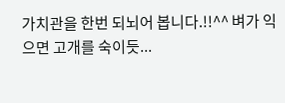가치관을 한번 되뇌어 봅니다.!!^^ 벼가 익으면 고개를 숙이듯...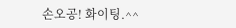손오공! 화이팅.^^